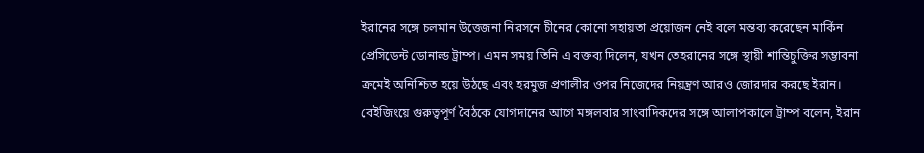ইরানের সঙ্গে চলমান উত্তেজনা নিরসনে চীনের কোনো সহায়তা প্রয়োজন নেই বলে মন্তব্য করেছেন মার্কিন প্রেসিডেন্ট ডোনাল্ড ট্রাম্প। এমন সময় তিনি এ বক্তব্য দিলেন, যখন তেহরানের সঙ্গে স্থায়ী শান্তিচুক্তির সম্ভাবনা ক্রমেই অনিশ্চিত হয়ে উঠছে এবং হরমুজ প্রণালীর ওপর নিজেদের নিয়ন্ত্রণ আরও জোরদার করছে ইরান।
বেইজিংয়ে গুরুত্বপূর্ণ বৈঠকে যোগদানের আগে মঙ্গলবার সাংবাদিকদের সঙ্গে আলাপকালে ট্রাম্প বলেন, ইরান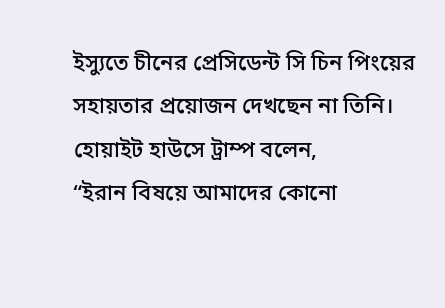ইস্যুতে চীনের প্রেসিডেন্ট সি চিন পিংয়ের সহায়তার প্রয়োজন দেখছেন না তিনি।
হোয়াইট হাউসে ট্রাম্প বলেন,
“ইরান বিষয়ে আমাদের কোনো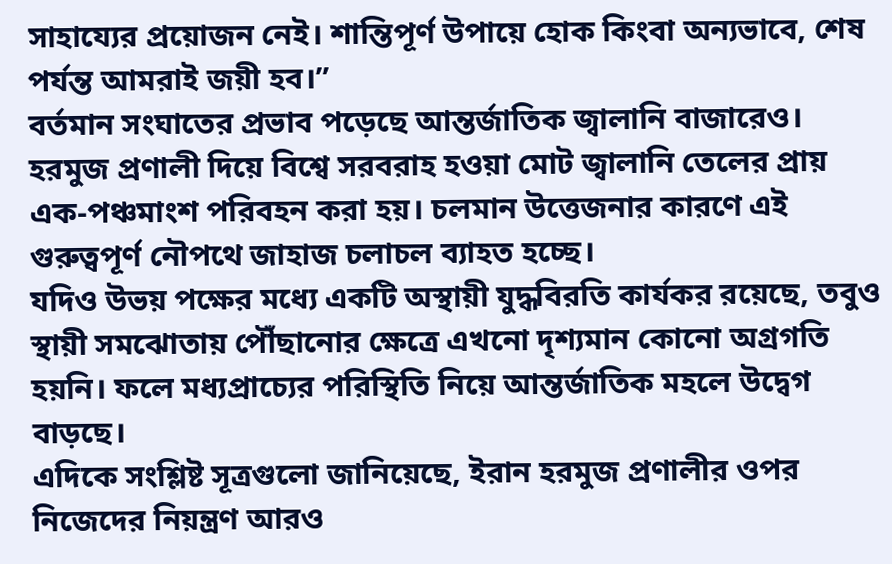সাহায্যের প্রয়োজন নেই। শান্তিপূর্ণ উপায়ে হোক কিংবা অন্যভাবে, শেষ পর্যন্ত আমরাই জয়ী হব।”
বর্তমান সংঘাতের প্রভাব পড়েছে আন্তর্জাতিক জ্বালানি বাজারেও। হরমুজ প্রণালী দিয়ে বিশ্বে সরবরাহ হওয়া মোট জ্বালানি তেলের প্রায় এক-পঞ্চমাংশ পরিবহন করা হয়। চলমান উত্তেজনার কারণে এই গুরুত্বপূর্ণ নৌপথে জাহাজ চলাচল ব্যাহত হচ্ছে।
যদিও উভয় পক্ষের মধ্যে একটি অস্থায়ী যুদ্ধবিরতি কার্যকর রয়েছে, তবুও স্থায়ী সমঝোতায় পৌঁছানোর ক্ষেত্রে এখনো দৃশ্যমান কোনো অগ্রগতি হয়নি। ফলে মধ্যপ্রাচ্যের পরিস্থিতি নিয়ে আন্তর্জাতিক মহলে উদ্বেগ বাড়ছে।
এদিকে সংশ্লিষ্ট সূত্রগুলো জানিয়েছে, ইরান হরমুজ প্রণালীর ওপর নিজেদের নিয়ন্ত্রণ আরও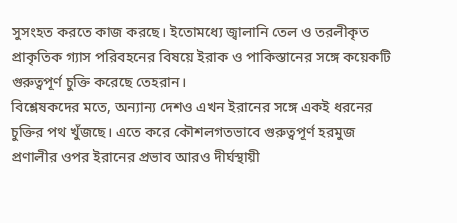সুসংহত করতে কাজ করছে। ইতোমধ্যে জ্বালানি তেল ও তরলীকৃত প্রাকৃতিক গ্যাস পরিবহনের বিষয়ে ইরাক ও পাকিস্তানের সঙ্গে কয়েকটি গুরুত্বপূর্ণ চুক্তি করেছে তেহরান।
বিশ্লেষকদের মতে, অন্যান্য দেশও এখন ইরানের সঙ্গে একই ধরনের চুক্তির পথ খুঁজছে। এতে করে কৌশলগতভাবে গুরুত্বপূর্ণ হরমুজ প্রণালীর ওপর ইরানের প্রভাব আরও দীর্ঘস্থায়ী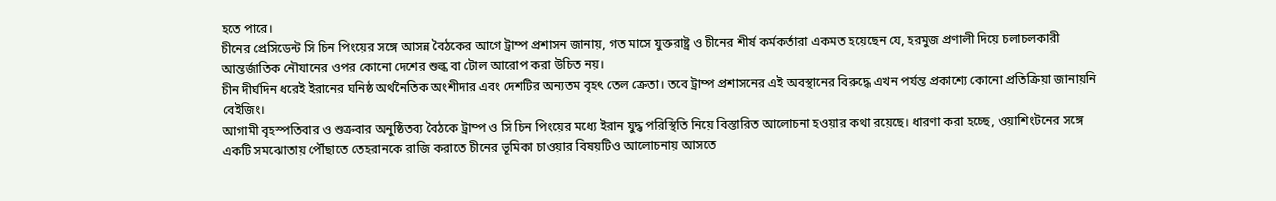হতে পারে।
চীনের প্রেসিডেন্ট সি চিন পিংয়ের সঙ্গে আসন্ন বৈঠকের আগে ট্রাম্প প্রশাসন জানায়, গত মাসে যুক্তরাষ্ট্র ও চীনের শীর্ষ কর্মকর্তারা একমত হয়েছেন যে, হরমুজ প্রণালী দিয়ে চলাচলকারী আন্তর্জাতিক নৌযানের ওপর কোনো দেশের শুল্ক বা টোল আরোপ করা উচিত নয়।
চীন দীর্ঘদিন ধরেই ইরানের ঘনিষ্ঠ অর্থনৈতিক অংশীদার এবং দেশটির অন্যতম বৃহৎ তেল ক্রেতা। তবে ট্রাম্প প্রশাসনের এই অবস্থানের বিরুদ্ধে এখন পর্যন্ত প্রকাশ্যে কোনো প্রতিক্রিয়া জানায়নি বেইজিং।
আগামী বৃহস্পতিবার ও শুক্রবার অনুষ্ঠিতব্য বৈঠকে ট্রাম্প ও সি চিন পিংয়ের মধ্যে ইরান যুদ্ধ পরিস্থিতি নিয়ে বিস্তারিত আলোচনা হওয়ার কথা রয়েছে। ধারণা করা হচ্ছে, ওয়াশিংটনের সঙ্গে একটি সমঝোতায় পৌঁছাতে তেহরানকে রাজি করাতে চীনের ভূমিকা চাওয়ার বিষয়টিও আলোচনায় আসতে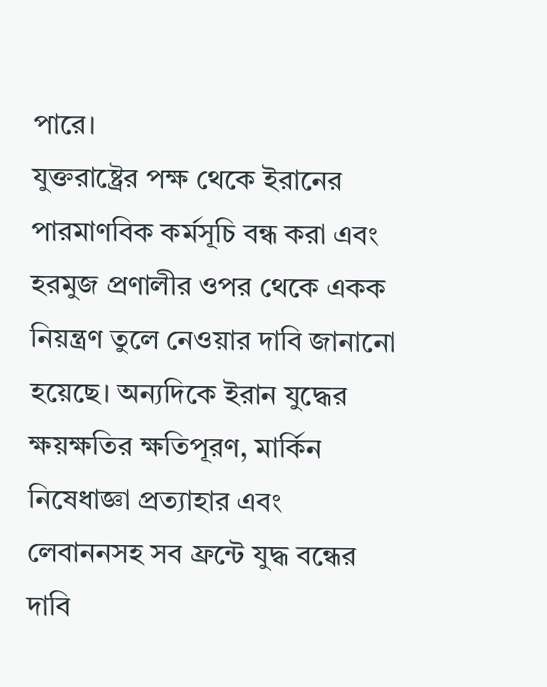পারে।
যুক্তরাষ্ট্রের পক্ষ থেকে ইরানের পারমাণবিক কর্মসূচি বন্ধ করা এবং হরমুজ প্রণালীর ওপর থেকে একক নিয়ন্ত্রণ তুলে নেওয়ার দাবি জানানো হয়েছে। অন্যদিকে ইরান যুদ্ধের ক্ষয়ক্ষতির ক্ষতিপূরণ, মার্কিন নিষেধাজ্ঞা প্রত্যাহার এবং লেবাননসহ সব ফ্রন্টে যুদ্ধ বন্ধের দাবি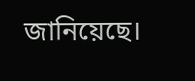জানিয়েছে।